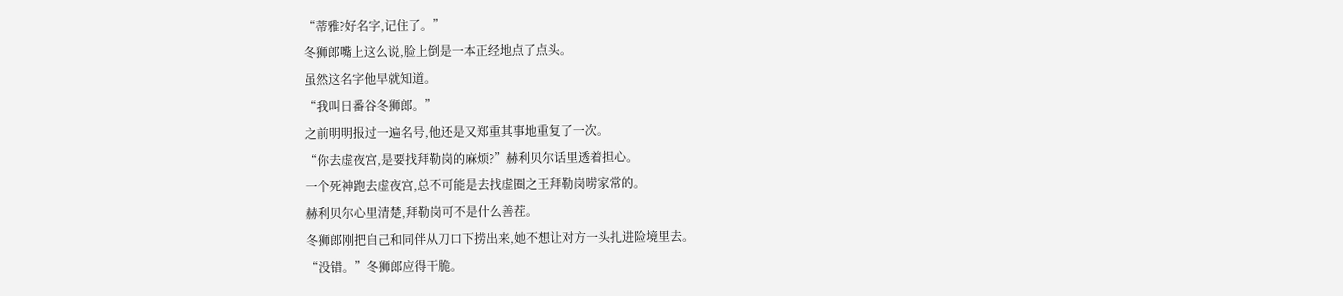“蒂雅?好名字,记住了。”
冬狮郎嘴上这么说,脸上倒是一本正经地点了点头。
虽然这名字他早就知道。
“我叫日番谷冬狮郎。”
之前明明报过一遍名号,他还是又郑重其事地重复了一次。
“你去虚夜宫,是要找拜勒岗的麻烦?”赫利贝尔话里透着担心。
一个死神跑去虚夜宫,总不可能是去找虚圈之王拜勒岗唠家常的。
赫利贝尔心里清楚,拜勒岗可不是什么善茬。
冬狮郎刚把自己和同伴从刀口下捞出来,她不想让对方一头扎进险境里去。
“没错。”冬狮郎应得干脆。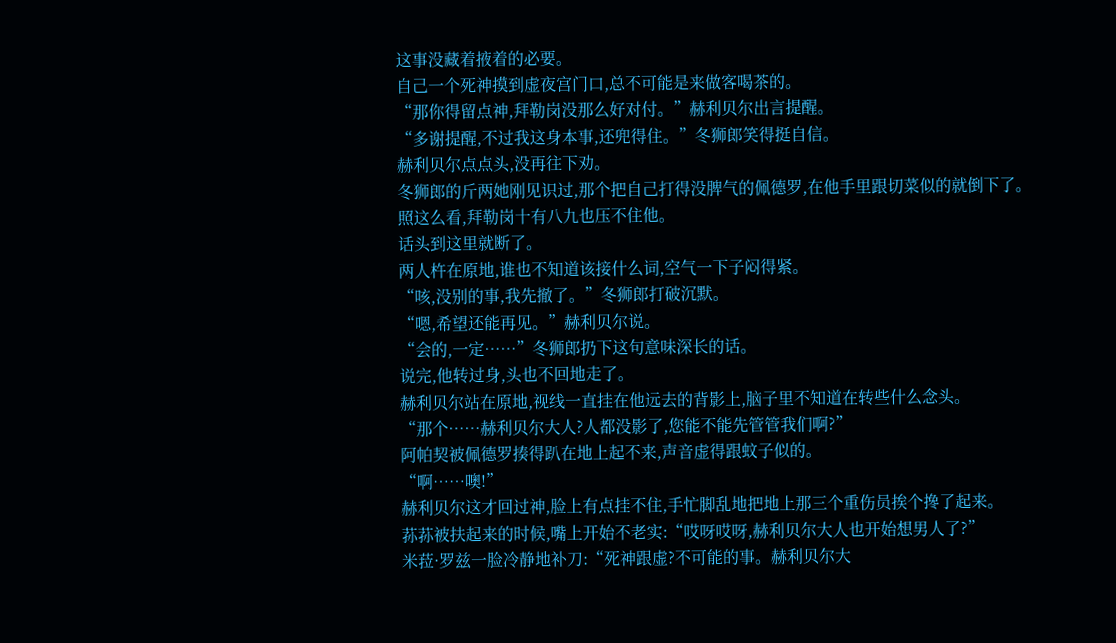这事没藏着掖着的必要。
自己一个死神摸到虚夜宫门口,总不可能是来做客喝茶的。
“那你得留点神,拜勒岗没那么好对付。”赫利贝尔出言提醒。
“多谢提醒,不过我这身本事,还兜得住。”冬狮郎笑得挺自信。
赫利贝尔点点头,没再往下劝。
冬狮郎的斤两她刚见识过,那个把自己打得没脾气的佩德罗,在他手里跟切菜似的就倒下了。
照这么看,拜勒岗十有八九也压不住他。
话头到这里就断了。
两人杵在原地,谁也不知道该接什么词,空气一下子闷得紧。
“咳,没别的事,我先撤了。”冬狮郎打破沉默。
“嗯,希望还能再见。”赫利贝尔说。
“会的,一定……”冬狮郎扔下这句意味深长的话。
说完,他转过身,头也不回地走了。
赫利贝尔站在原地,视线一直挂在他远去的背影上,脑子里不知道在转些什么念头。
“那个……赫利贝尔大人?人都没影了,您能不能先管管我们啊?”
阿帕契被佩德罗揍得趴在地上起不来,声音虚得跟蚊子似的。
“啊……噢!”
赫利贝尔这才回过神,脸上有点挂不住,手忙脚乱地把地上那三个重伤员挨个搀了起来。
荪荪被扶起来的时候,嘴上开始不老实:“哎呀哎呀,赫利贝尔大人也开始想男人了?”
米菈·罗兹一脸冷静地补刀:“死神跟虚?不可能的事。赫利贝尔大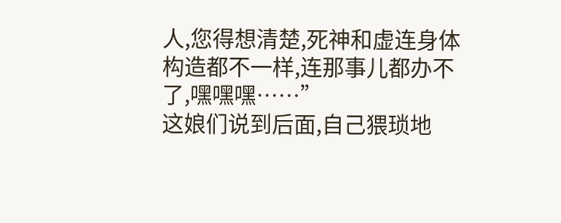人,您得想清楚,死神和虚连身体构造都不一样,连那事儿都办不了,嘿嘿嘿……”
这娘们说到后面,自己猥琐地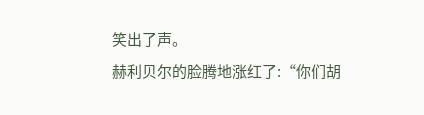笑出了声。
赫利贝尔的脸腾地涨红了:“你们胡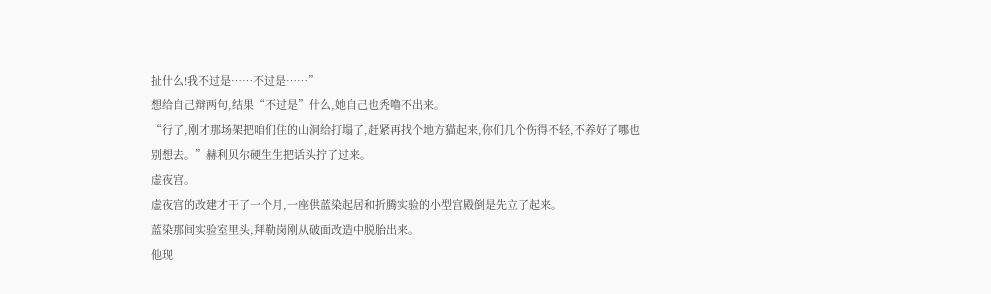扯什么!我不过是……不过是……”
想给自己辩两句,结果“不过是”什么,她自己也秃噜不出来。
“行了,刚才那场架把咱们住的山洞给打塌了,赶紧再找个地方猫起来,你们几个伤得不轻,不养好了哪也别想去。”赫利贝尔硬生生把话头拧了过来。
虚夜宫。
虚夜宫的改建才干了一个月,一座供蓝染起居和折腾实验的小型宫殿倒是先立了起来。
蓝染那间实验室里头,拜勒岗刚从破面改造中脱胎出来。
他现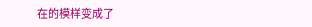在的模样变成了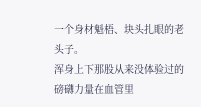一个身材魁梧、块头扎眼的老头子。
浑身上下那股从来没体验过的磅礴力量在血管里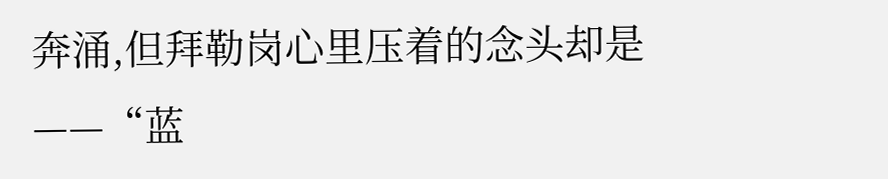奔涌,但拜勒岗心里压着的念头却是——“蓝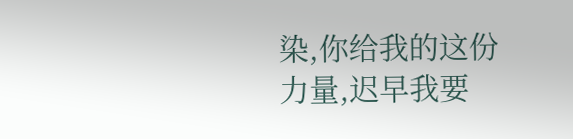染,你给我的这份力量,迟早我要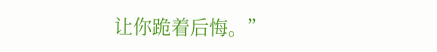让你跪着后悔。”